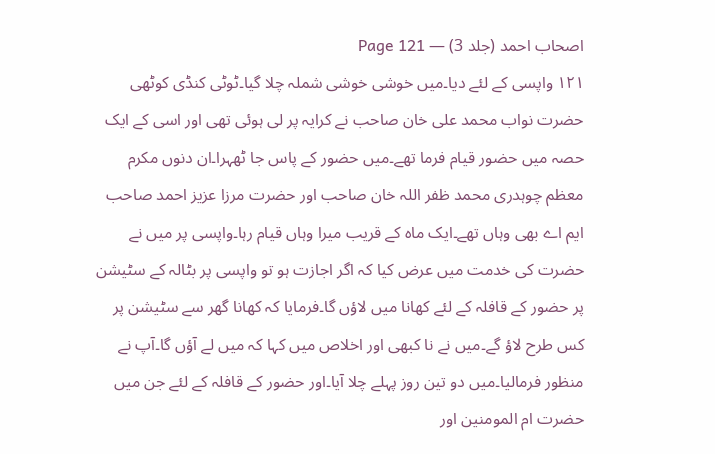اصحاب احمد (جلد 3) — Page 121
۱۲۱ واپسی کے لئے دیا۔میں خوشی خوشی شملہ چلا گیا۔ٹوٹی کنڈی کوٹھی حضرت نواب محمد علی خان صاحب نے کرایہ پر لی ہوئی تھی اور اسی کے ایک حصہ میں حضور قیام فرما تھے۔میں حضور کے پاس جا ٹھہرا۔ان دنوں مکرم معظم چوہدری محمد ظفر اللہ خان صاحب اور حضرت مرزا عزیز احمد صاحب ایم اے بھی وہاں تھے۔ایک ماہ کے قریب میرا وہاں قیام رہا۔واپسی پر میں نے حضرت کی خدمت میں عرض کیا کہ اگر اجازت ہو تو واپسی پر بٹالہ کے سٹیشن پر حضور کے قافلہ کے لئے کھانا میں لاؤں گا۔فرمایا کہ کھانا گھر سے سٹیشن پر کس طرح لاؤ گے۔میں نے نا کبھی اور اخلاص میں کہا کہ میں لے آؤں گا۔آپ نے منظور فرمالیا۔میں دو تین روز پہلے چلا آیا۔اور حضور کے قافلہ کے لئے جن میں حضرت ام المومنین اور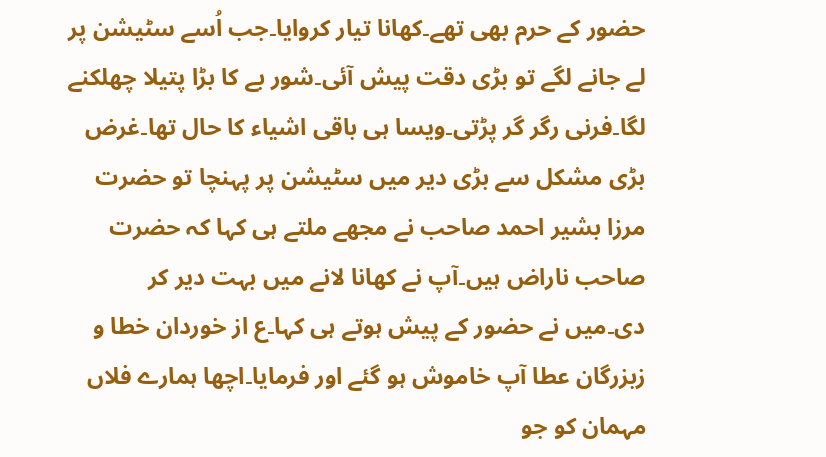حضور کے حرم بھی تھے۔کھانا تیار کروایا۔جب اُسے سٹیشن پر لے جانے لگے تو بڑی دقت پیش آئی۔شور بے کا بڑا پتیلا چھلکنے لگا۔فرنی رگر گر پڑتی۔ویسا ہی باقی اشیاء کا حال تھا۔غرض بڑی مشکل سے بڑی دیر میں سٹیشن پر پہنچا تو حضرت مرزا بشیر احمد صاحب نے مجھے ملتے ہی کہا کہ حضرت صاحب ناراض ہیں۔آپ نے کھانا لانے میں بہت دیر کر دی۔میں نے حضور کے پیش ہوتے ہی کہا۔ع از خوردان خطا و زبزرگان عطا آپ خاموش ہو گئے اور فرمایا۔اچھا ہمارے فلاں مہمان کو جو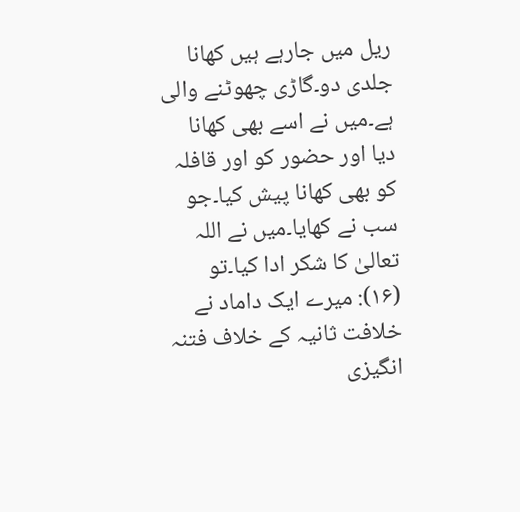ریل میں جارہے ہیں کھانا جلدی دو۔گاڑی چھوٹنے والی ہے۔میں نے اسے بھی کھانا دیا اور حضور کو اور قافلہ کو بھی کھانا پیش کیا۔جو سب نے کھایا۔میں نے اللہ تعالیٰ کا شکر ادا کیا۔تو (۱۶): میرے ایک داماد نے خلافت ثانیہ کے خلاف فتنہ انگیزی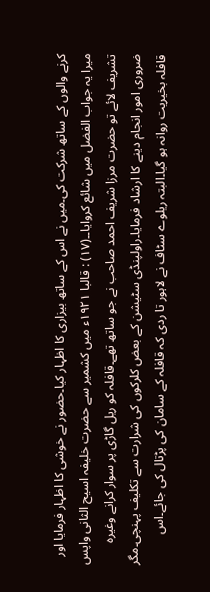کرنے والوں کے ساتھ شرکت کی۔میں نے اس کے ساتھ بیزاری کا اظہار کیا۔حضور نے خوشی کا اظہار فرمایا اور میرا یہ جواب الفضل میں شائع کروایا۔۔(۱۷) : قالبا ۱۹۲۱ء میں کشمیر سے حضرت خلیفہ اسیح الثانی واپس تشریف لائے تو حضرت مرزا شریف احمد صاحب نے جو ساتھ تھے۔قافلہ کو ریل گاڑی پر سوار کرانے وغیرہ ضروری امور انجام دینے کا ارشاد فرمایا۔راولپنڈی سٹیشن کے بعض کلرکوں کی شرارت سے تکلیف پہنچی۔مگر قافلہ بخیریت روانہ ہو گیا۔البتہ ریلوے سٹاف نے لاہور تا ردی کہ قافلہ کے سامان کی پڑتال کی جائے۔اس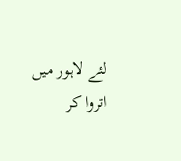لئے لاہور میں اتروا کر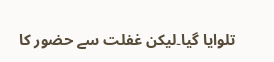تلوایا گیا۔لیکن غفلت سے حضور کا